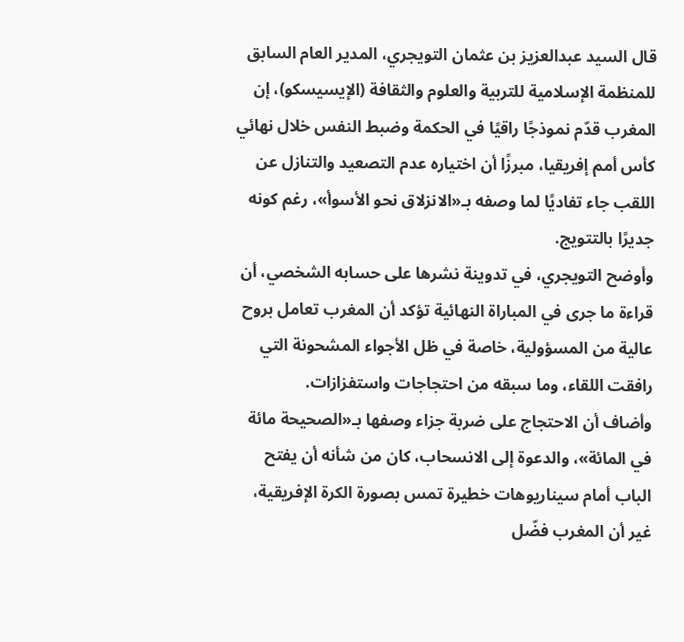قال السيد عبدالعزيز بن عثمان التويجري، المدير العام السابق للمنظمة الإسلامية للتربية والعلوم والثقافة (الإيسيسكو)، إن المغرب قدّم نموذجًا راقيًا في الحكمة وضبط النفس خلال نهائي كأس أمم إفريقيا، مبرزًا أن اختياره عدم التصعيد والتنازل عن اللقب جاء تفاديًا لما وصفه بـ«الانزلاق نحو الأسوأ»، رغم كونه جديرًا بالتتويج.
وأوضح التويجري، في تدوينة نشرها على حسابه الشخصي، أن قراءة ما جرى في المباراة النهائية تؤكد أن المغرب تعامل بروح عالية من المسؤولية، خاصة في ظل الأجواء المشحونة التي رافقت اللقاء، وما سبقه من احتجاجات واستفزازات.
وأضاف أن الاحتجاج على ضربة جزاء وصفها بـ«الصحيحة مائة في المائة»، والدعوة إلى الانسحاب، كان من شأنه أن يفتح الباب أمام سيناريوهات خطيرة تمس بصورة الكرة الإفريقية، غير أن المغرب فضّل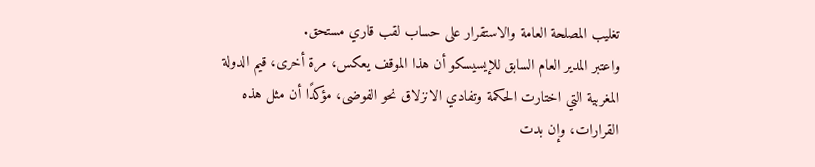تغليب المصلحة العامة والاستقرار على حساب لقب قاري مستحق.
واعتبر المدير العام السابق للإيسيسكو أن هذا الموقف يعكس، مرة أخرى، قيم الدولة المغربية التي اختارت الحكمة وتفادي الانزلاق نحو الفوضى، مؤكدًا أن مثل هذه القرارات، وإن بدت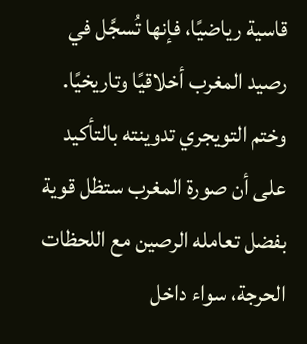قاسية رياضيًا، فإنها تُسجَّل في رصيد المغرب أخلاقيًا وتاريخيًا.
وختم التويجري تدوينته بالتأكيد على أن صورة المغرب ستظل قوية بفضل تعامله الرصين مع اللحظات الحرجة، سواء داخل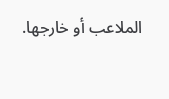الملاعب أو خارجها.